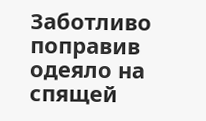Заботливо поправив одеяло на спящей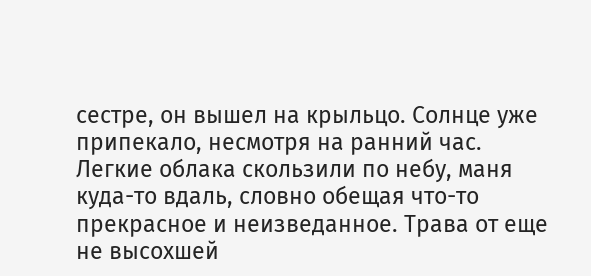сестре, он вышел на крыльцо. Солнце уже припекало, несмотря на ранний час. Легкие облака скользили по небу, маня куда-то вдаль, словно обещая что-то прекрасное и неизведанное. Трава от еще не высохшей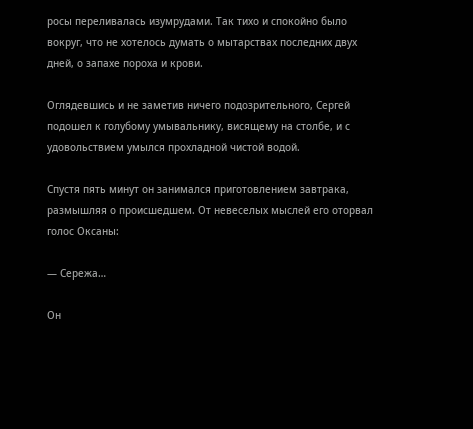росы переливалась изумрудами. Так тихо и спокойно было вокруг, что не хотелось думать о мытарствах последних двух дней, о запахе пороха и крови.

Оглядевшись и не заметив ничего подозрительного, Сергей подошел к голубому умывальнику, висящему на столбе, и с удовольствием умылся прохладной чистой водой.

Спустя пять минут он занимался приготовлением завтрака, размышляя о происшедшем. От невеселых мыслей его оторвал голос Оксаны:

— Сережа…

Он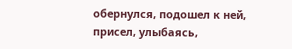обернулся, подошел к ней, присел, улыбаясь,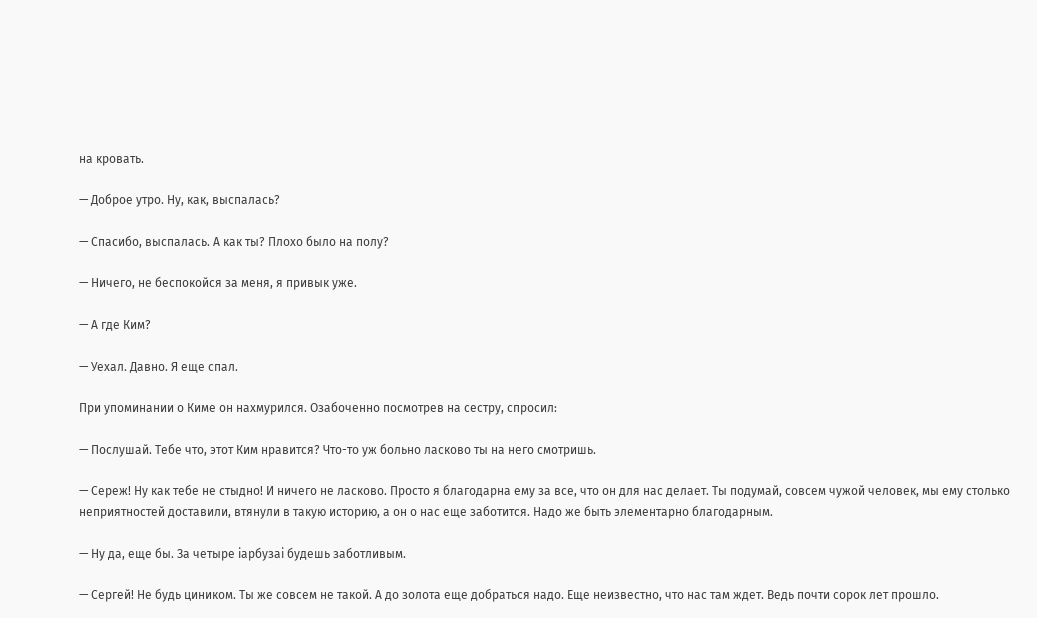на кровать.

— Доброе утро. Ну, как, выспалась?

— Спасибо, выспалась. А как ты? Плохо было на полу?

— Ничего, не беспокойся за меня, я привык уже.

— А где Ким?

— Уехал. Давно. Я еще спал.

При упоминании о Киме он нахмурился. Озабоченно посмотрев на сестру, спросил:

— Послушай. Тебе что, этот Ким нравится? Что-то уж больно ласково ты на него смотришь.

— Сереж! Ну как тебе не стыдно! И ничего не ласково. Просто я благодарна ему за все, что он для нас делает. Ты подумай, совсем чужой человек, мы ему столько неприятностей доставили, втянули в такую историю, а он о нас еще заботится. Надо же быть элементарно благодарным.

— Ну да, еще бы. За четыре іарбузаі будешь заботливым.

— Сергей! Не будь циником. Ты же совсем не такой. А до золота еще добраться надо. Еще неизвестно, что нас там ждет. Ведь почти сорок лет прошло.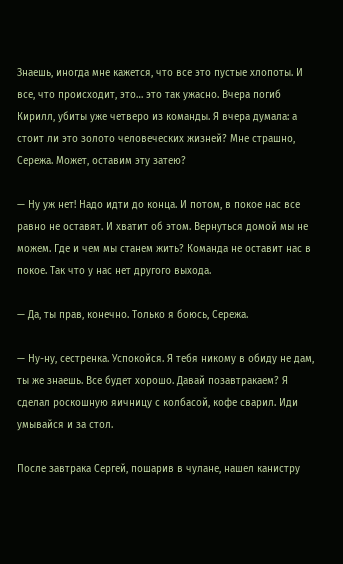Знаешь, иногда мне кажется, что все это пустые хлопоты. И все, что происходит, это… это так ужасно. Вчера погиб Кирилл, убиты уже четверо из команды. Я вчера думала: а стоит ли это золото человеческих жизней? Мне страшно, Сережа. Может, оставим эту затею?

— Ну уж нет! Надо идти до конца. И потом, в покое нас все равно не оставят. И хватит об этом. Вернуться домой мы не можем. Где и чем мы станем жить? Команда не оставит нас в покое. Так что у нас нет другого выхода.

— Да, ты прав, конечно. Только я боюсь, Сережа.

— Ну-ну, сестренка. Успокойся. Я тебя никому в обиду не дам, ты же знаешь. Все будет хорошо. Давай позавтракаем? Я сделал роскошную яичницу с колбасой, кофе сварил. Иди умывайся и за стол.

После завтрака Сергей, пошарив в чулане, нашел канистру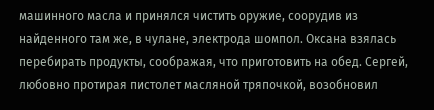машинного масла и принялся чистить оружие, соорудив из найденного там же, в чулане, электрода шомпол. Оксана взялась перебирать продукты, соображая, что приготовить на обед. Сергей, любовно протирая пистолет масляной тряпочкой, возобновил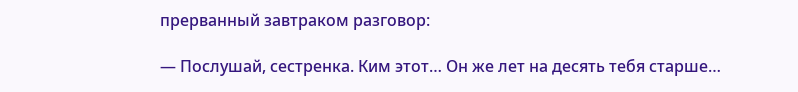прерванный завтраком разговор:

— Послушай, сестренка. Ким этот… Он же лет на десять тебя старше…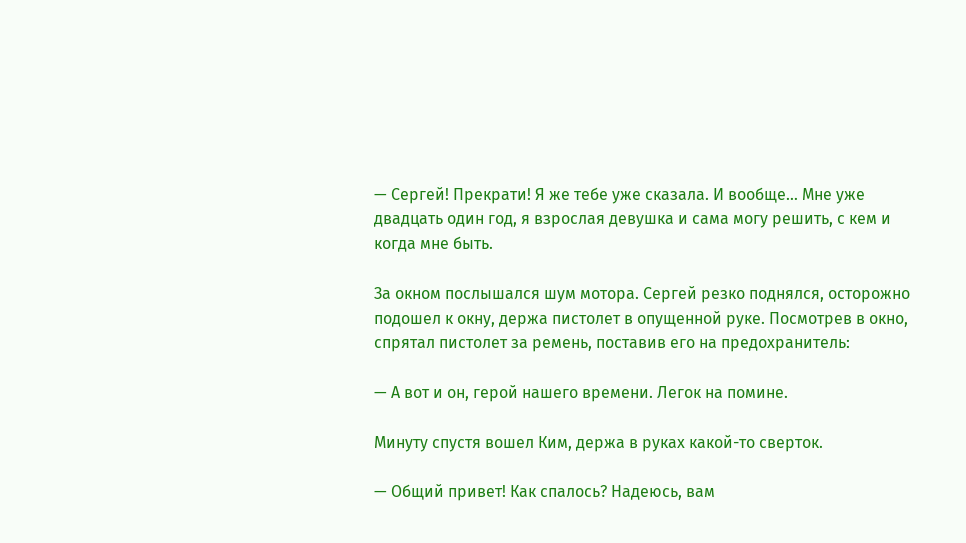— Сергей! Прекрати! Я же тебе уже сказала. И вообще… Мне уже двадцать один год, я взрослая девушка и сама могу решить, с кем и когда мне быть.

За окном послышался шум мотора. Сергей резко поднялся, осторожно подошел к окну, держа пистолет в опущенной руке. Посмотрев в окно, спрятал пистолет за ремень, поставив его на предохранитель:

— А вот и он, герой нашего времени. Легок на помине.

Минуту спустя вошел Ким, держа в руках какой-то сверток.

— Общий привет! Как спалось? Надеюсь, вам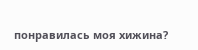понравилась моя хижина?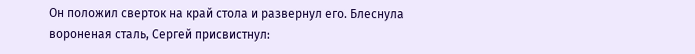Он положил сверток на край стола и развернул его. Блеснула вороненая сталь, Сергей присвистнул: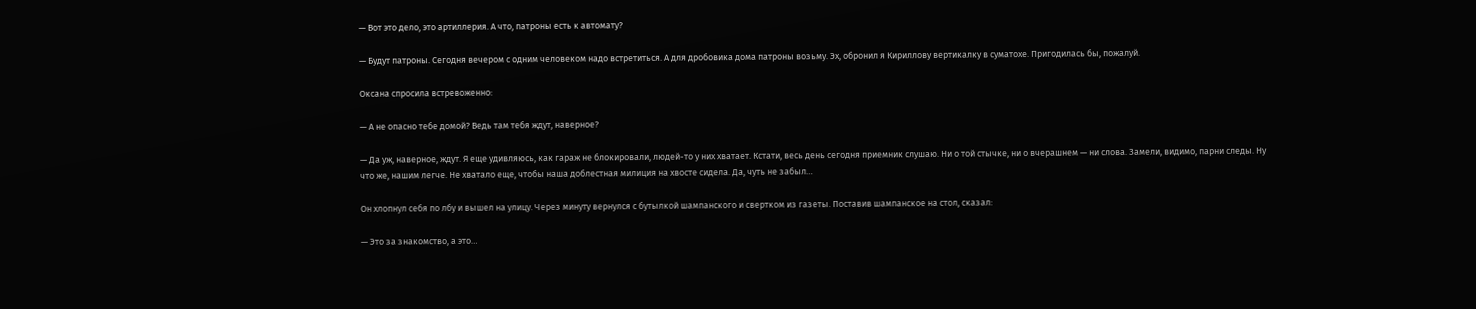— Вот это дело, это артиллерия. А что, патроны есть к автомату?

— Будут патроны. Сегодня вечером с одним человеком надо встретиться. А для дробовика дома патроны возьму. Эх, обронил я Кириллову вертикалку в суматохе. Пригодилась бы, пожалуй.

Оксана спросила встревоженно:

— А не опасно тебе домой? Ведь там тебя ждут, наверное?

— Да уж, наверное, ждут. Я еще удивляюсь, как гараж не блокировали, людей-то у них хватает. Кстати, весь день сегодня приемник слушаю. Ни о той стычке, ни о вчерашнем — ни слова. Замели, видимо, парни следы. Ну что же, нашим легче. Не хватало еще, чтобы наша доблестная милиция на хвосте сидела. Да, чуть не забыл…

Он хлопнул себя по лбу и вышел на улицу. Через минуту вернулся с бутылкой шампанского и свертком из газеты. Поставив шампанское на стол, сказал:

— Это за знакомство, а это…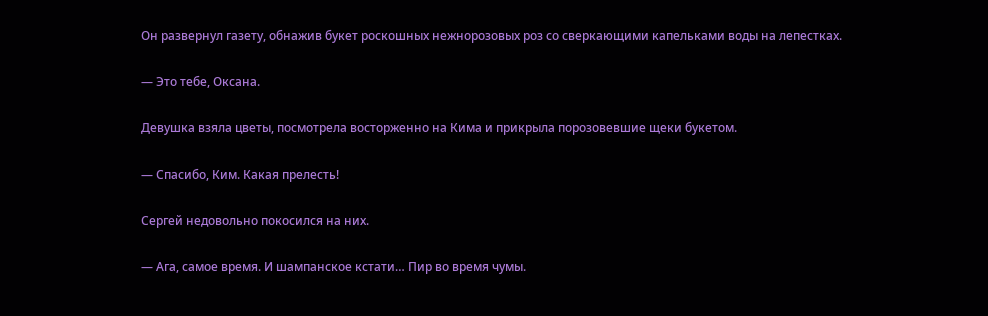Он развернул газету, обнажив букет роскошных нежнорозовых роз со сверкающими капельками воды на лепестках.

— Это тебе, Оксана.

Девушка взяла цветы, посмотрела восторженно на Кима и прикрыла порозовевшие щеки букетом.

— Спасибо, Ким. Какая прелесть!

Сергей недовольно покосился на них.

— Ага, самое время. И шампанское кстати… Пир во время чумы.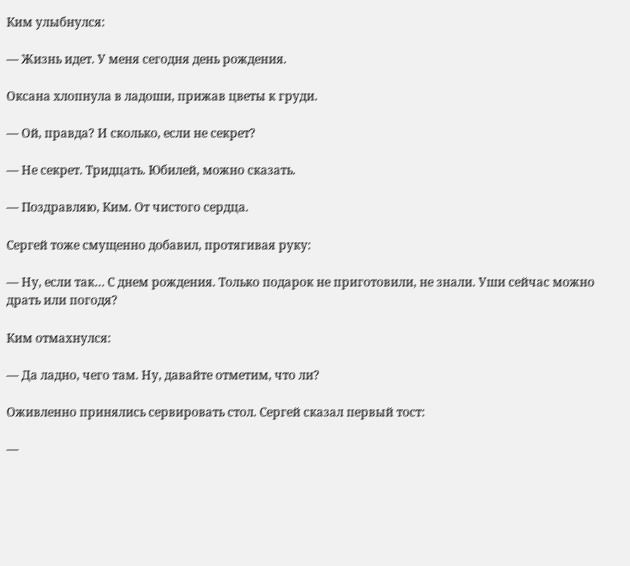Ким улыбнулся:

— Жизнь идет. У меня сегодня день рождения.

Оксана хлопнула в ладоши, прижав цветы к груди.

— Ой, правда? И сколько, если не секрет?

— Не секрет. Тридцать. Юбилей, можно сказать.

— Поздравляю, Ким. От чистого сердца.

Сергей тоже смущенно добавил, протягивая руку:

— Ну, если так… С днем рождения. Только подарок не приготовили, не знали. Уши сейчас можно драть или погодя?

Ким отмахнулся:

— Да ладно, чего там. Ну, давайте отметим, что ли?

Оживленно принялись сервировать стол. Сергей сказал первый тост:

—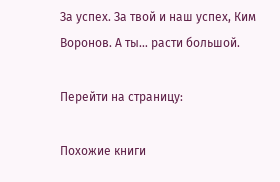За успех. За твой и наш успех, Ким Воронов. А ты… расти большой.

Перейти на страницу:

Похожие книги